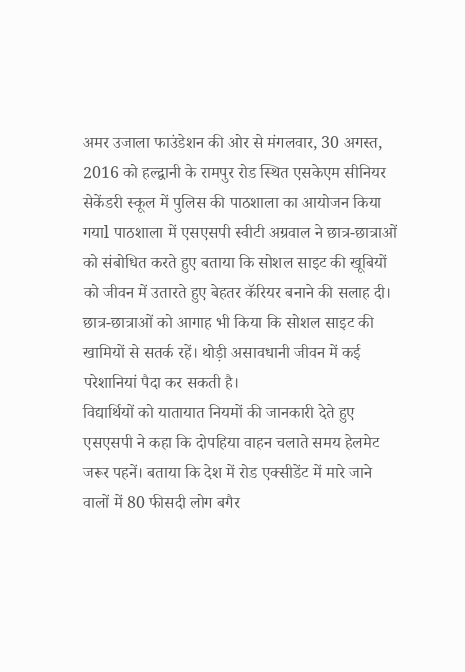अमर उजाला फाउंडेशन की ओर से मंगलवार, 30 अगस्त, 2016 को हल्द्वानी के रामपुर रोड स्थित एसकेएम सीनियर सेकेंडरी स्कूल में पुलिस की पाठशाला का आयोजन किया गयाl पाठशाला में एसएसपी स्वीटी अग्रवाल ने छात्र-छात्राओं को संबोधित करते हुए बताया कि सोशल साइट की खूबियों को जीवन में उतारते हुए बेहतर कॅरियर बनाने की सलाह दी। छात्र-छात्राओं को आगाह भी किया कि सोशल साइट की खामियों से सतर्क रहें। थोड़ी असावधानी जीवन में कई परेशानियां पैदा कर सकती है।
विद्यार्थियों को यातायात नियमों की जानकारी देते हुए एसएसपी ने कहा कि दोपहिया वाहन चलाते समय हेलमेट जरूर पहनें। बताया कि देश में रोड एक्सीडेंट में मारे जाने वालों में 80 फीसदी लोग बगैर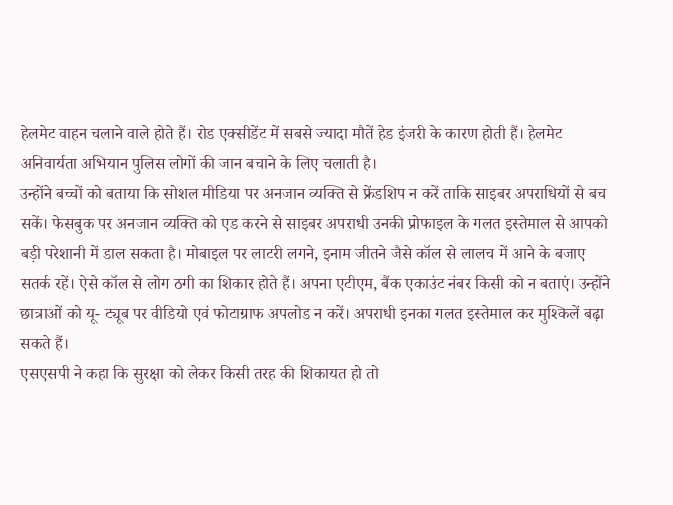हेलमेट वाहन चलाने वाले होते हैं। रोड एक्सीडेंट में सबसे ज्यादा मौतें हेड इंजरी के कारण होती हैं। हेलमेट अनिवार्यता अभियान पुलिस लोगों की जान बचाने के लिए चलाती है।
उन्होंने बच्चों को बताया कि सोशल मीडिया पर अनजान व्यक्ति से फ्रेंडशिप न करें ताकि साइबर अपराधियों से बच सकें। फेसबुक पर अनजान व्यक्ति को एड करने से साइबर अपराधी उनकी प्रोफाइल के गलत इस्तेमाल से आपको बड़ी परेशानी में डाल सकता है। मोबाइल पर लाटरी लगने, इनाम जीतने जैसे कॉल से लालच में आने के बजाए सतर्क रहें। ऐसे कॉल से लोग ठगी का शिकार होते हैं। अपना एटीएम, बैंक एकाउंट नंबर किसी को न बताएं। उन्होंने छात्राओं को यू- ट्यूब पर वीडियो एवं फोटाग्राफ अपलोड न करें। अपराधी इनका गलत इस्तेमाल कर मुश्किलें बढ़ा सकते हैं।
एसएसपी ने कहा कि सुरक्षा को लेकर किसी तरह की शिकायत हो तो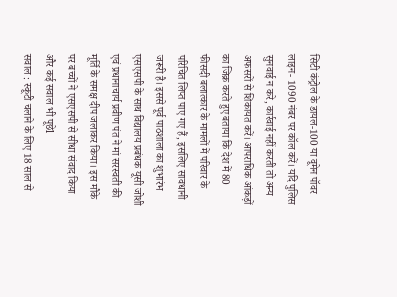सिटी कंट्रोल के डायल-100 या वूमेन पॉवर लाइन- 1090 नंबर पर कॉल करें। यदि पुलिस सुनवाई न करे, कार्रवाई नहीं करती तो अन्य अफसरों से शिकायत करें। आपराधिक आंकड़ों का जिक्र करते हुए बताया कि देश में 80 फीसदी बलात्कार के मामलों में परिवार के परिचित लिप्त पाए गए हैं, इसलिए सावधानी जरूरी है। इससे पूर्व पाठशाला का शुभारंभ एसएसपी के साथ विद्यालय प्रबंधक यूसी जोशी एवं प्रधानाचार्य प्रवीण पंत ने मां सरस्वती की मूर्ति के समक्ष दीप जलाकर किया। इस मौके पर बच्चों ने एसएसपी से सीधा संवाद किया और कई सवाल भी पूछेl
सवाल : स्कूटी चलाने के लिए 18 साल से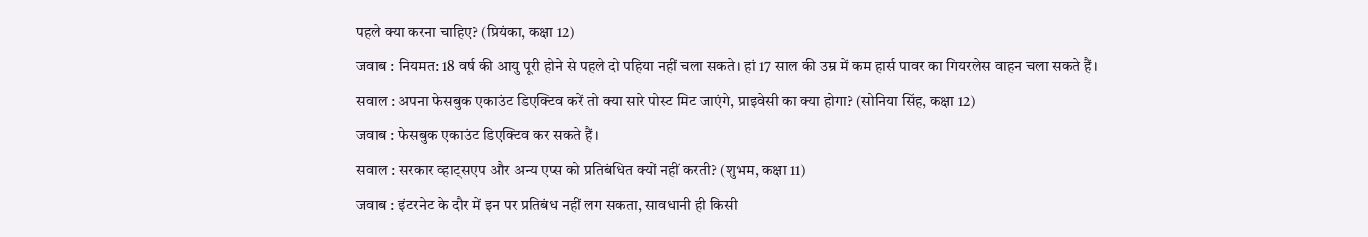पहले क्या करना चाहिए? (प्रियंका, कक्षा 12)
जवाब : नियमत: 18 वर्ष की आयु पूरी होने से पहले दो पहिया नहीं चला सकते। हां 17 साल की उम्र में कम हार्स पावर का गियरलेस वाहन चला सकते हैं।
सवाल : अपना फेसबुक एकाउंट डिएक्टिव करें तो क्या सारे पोस्ट मिट जाएंगे, प्राइवेसी का क्या होगा? (सोनिया सिंह, कक्षा 12)
जवाब : फेसबुक एकाउंट डिएक्टिव कर सकते हैं।
सवाल : सरकार व्हाट्सएप और अन्य एप्स को प्रतिबंधित क्यों नहीं करती? (शुभम, कक्षा 11)
जवाब : इंटरनेट के दौर में इन पर प्रतिबंध नहीं लग सकता, सावधानी ही किसी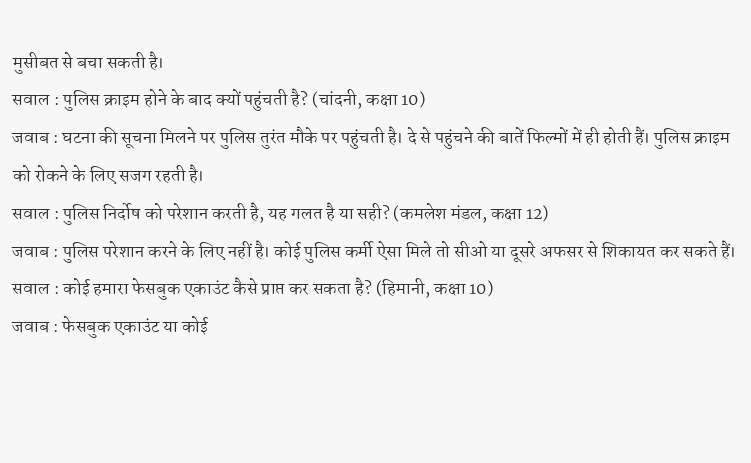मुसीबत से बचा सकती है।
सवाल : पुलिस क्राइम होने के बाद क्यों पहुंचती है? (चांदनी, कक्षा 10)
जवाब : घटना की सूचना मिलने पर पुलिस तुरंत मौके पर पहुंचती है। दे से पहुंचने की बातें फिल्मों में ही होती हैं। पुलिस क्राइम को रोकने के लिए सजग रहती है।
सवाल : पुलिस निर्दोष को परेशान करती है, यह गलत है या सही? (कमलेश मंडल, कक्षा 12)
जवाब : पुलिस परेशान करने के लिए नहीं है। कोई पुलिस कर्मी ऐसा मिले तो सीओ या दूसरे अफसर से शिकायत कर सकते हैं।
सवाल : कोई हमारा फेसबुक एकाउंट कैसे प्राप्त कर सकता है? (हिमानी, कक्षा 10)
जवाब : फेसबुक एकाउंट या कोई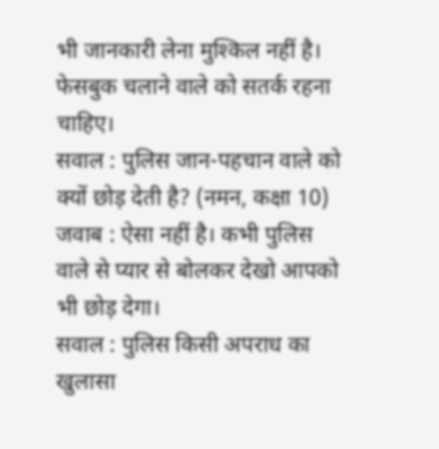भी जानकारी लेना मुश्किल नहीं है। फेसबुक चलाने वाले को सतर्क रहना चाहिए।
सवाल : पुलिस जान-पहचान वाले को क्यों छोड़ देती है? (नमन, कक्षा 10)
जवाब : ऐसा नहीं है। कभी पुलिस वाले से प्यार से बोलकर देखो आपको भी छोड़ देगा।
सवाल : पुलिस किसी अपराध का खुलासा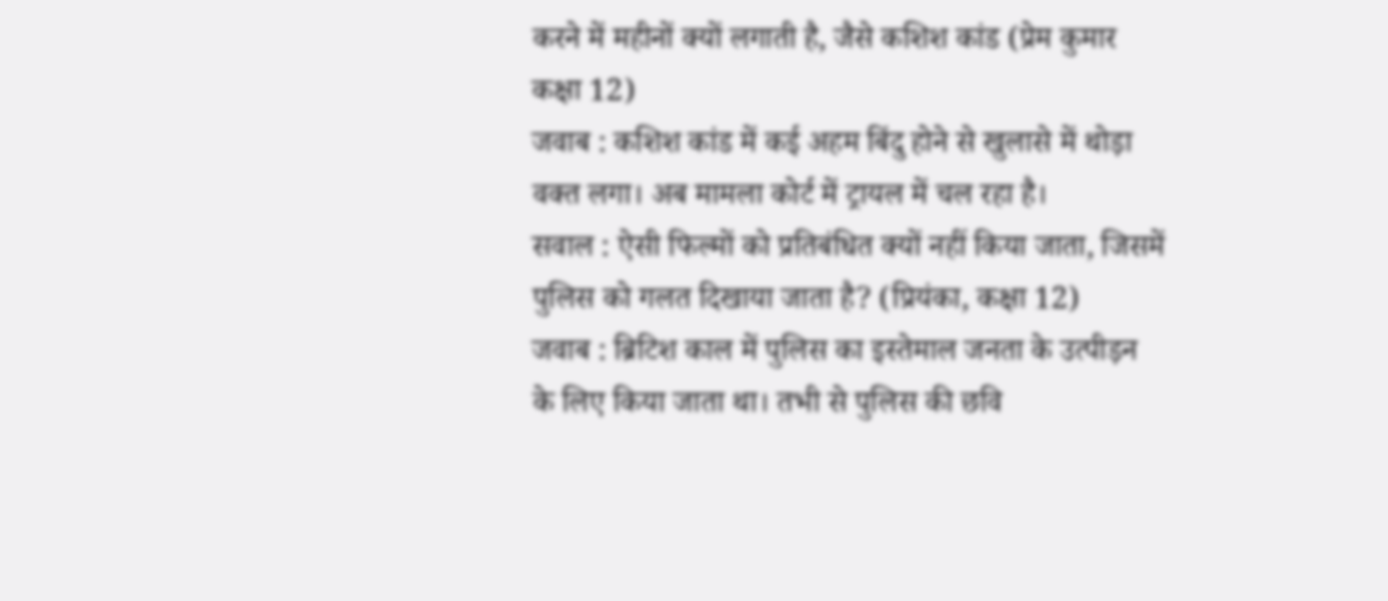करने में महीनों क्यों लगाती है, जैसे कशिश कांड (प्रेम कुमार कक्षा 12)
जवाब : कशिश कांड में कई अहम बिंदु होने से खुलासे में थोड़ा वक्त लगा। अब मामला कोर्ट में ट्रायल में चल रहा है।
सवाल : ऐसी फिल्मों को प्रतिबंधित क्यों नहीं किया जाता, जिसमें पुलिस को गलत दिखाया जाता है? (प्रियंका, कक्षा 12)
जवाब : ब्रिटिश काल में पुलिस का इस्तेमाल जनता के उत्पीड़न के लिए किया जाता था। तभी से पुलिस की छवि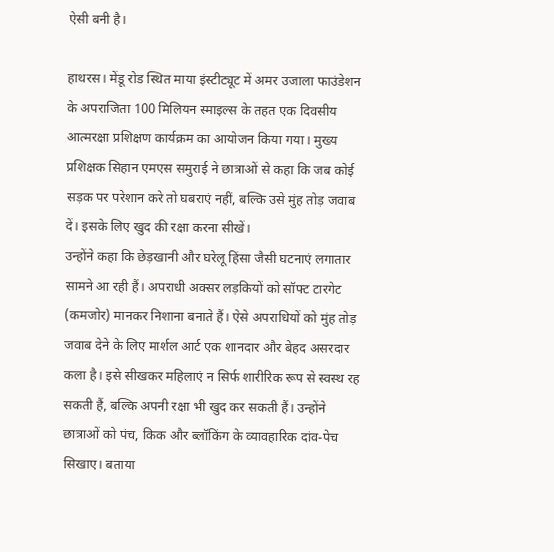ऐसी बनी है।

हाथरस। मेंडू रोड स्थित माया इंस्टीट्यूट में अमर उजाला फाउंडेशन के अपराजिता 100 मिलियन स्माइल्स के तहत एक दिवसीय आत्मरक्षा प्रशिक्षण कार्यक्रम का आयोजन किया गया। मुख्य प्रशिक्षक सिहान एमएस समुराई ने छात्राओं से कहा कि जब कोई सड़क पर परेशान करे तो घबराएं नहीं, बल्कि उसे मुंह तोड़ जवाब दें। इसके लिए खुद की रक्षा करना सीखें।
उन्होंने कहा कि छेड़खानी और घरेलू हिंसा जैसी घटनाएं लगातार सामने आ रही हैं। अपराधी अक्सर लड़कियों को सॉफ्ट टारगेट (कमजोर) मानकर निशाना बनाते हैं। ऐसे अपराधियों को मुंह तोड़ जवाब देने के लिए मार्शल आर्ट एक शानदार और बेहद असरदार कला है। इसे सीखकर महिलाएं न सिर्फ शारीरिक रूप से स्वस्थ रह सकती हैं, बल्कि अपनी रक्षा भी खुद कर सकती हैं। उन्होंने छात्राओं को पंच, किक और ब्लॉकिंग के व्यावहारिक दांव-पेच सिखाए। बताया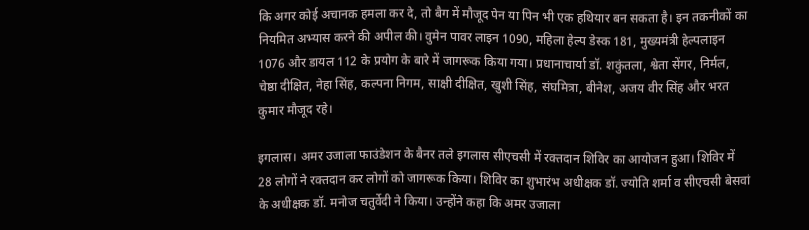कि अगर कोई अचानक हमला कर दे, तो बैग में मौजूद पेन या पिन भी एक हथियार बन सकता है। इन तकनीकों का नियमित अभ्यास करने की अपील की। वुमेन पावर लाइन 1090, महिला हेल्प डेस्क 181, मुख्यमंत्री हेल्पलाइन 1076 और डायल 112 के प्रयोग के बारे में जागरूक किया गया। प्रधानाचार्या डॉ. शकुंतला, श्वेता सेंगर, निर्मल, चेष्ठा दीक्षित, नेहा सिंह, कल्पना निगम, साक्षी दीक्षित, खुशी सिंह, संघमित्रा, बीनेश, अजय वीर सिंह और भरत कुमार मौजूद रहे।

इगलास। अमर उजाला फाउंडेशन के बैनर तले इगलास सीएचसी में रक्तदान शिविर का आयोजन हुआ। शिविर में 28 लोगों ने रक्तदान कर लोगों को जागरूक किया। शिविर का शुभारंभ अधीक्षक डॉ. ज्योति शर्मा व सीएचसी बेसवां के अधीक्षक डॉ. मनोज चतुर्वेदी ने किया। उन्होंने कहा कि अमर उजाला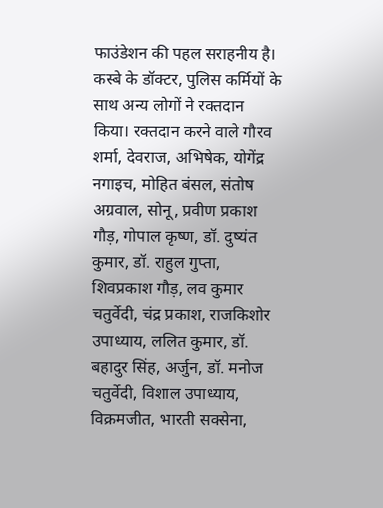फाउंडेशन की पहल सराहनीय है। कस्बे के डॉक्टर, पुलिस कर्मियों के साथ अन्य लोगों ने रक्तदान किया। रक्तदान करने वाले गौरव शर्मा, देवराज, अभिषेक, योगेंद्र नगाइच, मोहित बंसल, संतोष अग्रवाल, सोनू, प्रवीण प्रकाश गौड़, गोपाल कृष्ण, डॉ. दुष्यंत कुमार, डॉ. राहुल गुप्ता, शिवप्रकाश गौड़, लव कुमार चतुर्वेदी, चंद्र प्रकाश, राजकिशोर उपाध्याय, ललित कुमार, डॉ. बहादुर सिंह, अर्जुन, डॉ. मनोज चतुर्वेदी, विशाल उपाध्याय, विक्रमजीत, भारती सक्सेना,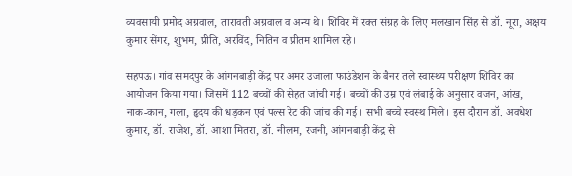व्यवसायी प्रमोद अग्रवाल, तारावती अग्रवाल व अन्य थे। शिविर में रक्त संग्रह के लिए मलखान सिंह से डॉ. नूरा, अक्षय कुमार सेंगर, शुभम, प्रीति, अरविंद, नितिन व प्रीतम शामिल रहे।

सहपऊ। गांव समदपुर के आंगनबाड़ी केंद्र पर अमर उजाला फाउंडेशन के बैनर तले स्वास्थ्य परीक्षण शिविर का आयोजन किया गया। जिसमें 112 बच्चों की सेहत जांची गई। बच्चों की उम्र एवं लंबाई के अनुसार वजन, आंख, नाक-कान, गला, हृदय की धड़कन एवं पल्स रेट की जांच की गई। सभी बच्चे स्वस्थ मिले। इस दौरान डॉ. अवधेश कुमार, डॉ. राजेश, डॉ. आशा मितरा, डॉ. नीलम, रजनी, आंगनबाड़ी केंद्र से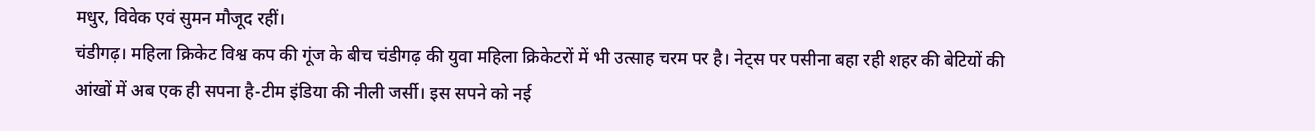मधुर, विवेक एवं सुमन मौजूद रहीं।
चंडीगढ़। महिला क्रिकेट विश्व कप की गूंज के बीच चंडीगढ़ की युवा महिला क्रिकेटरों में भी उत्साह चरम पर है। नेट्स पर पसीना बहा रही शहर की बेटियों की आंखों में अब एक ही सपना है-टीम इंडिया की नीली जर्सी। इस सपने को नई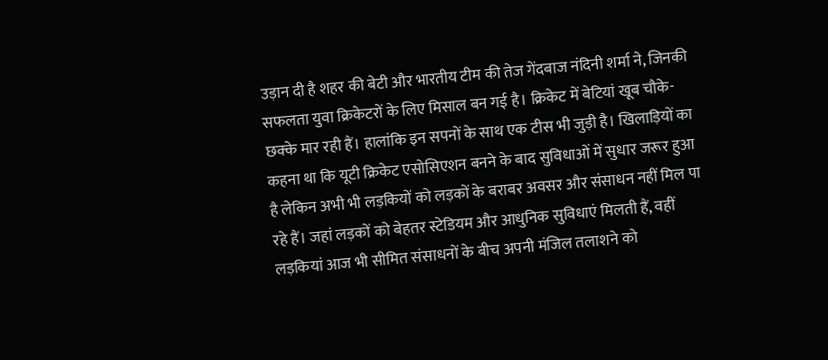उड़ान दी है शहर की बेटी और भारतीय टीम की तेज गेंदबाज नंदिनी शर्मा ने, जिनकी सफलता युवा क्रिकेटरों के लिए मिसाल बन गई है। क्रिकेट में बेटियां खूब चौके-छक्के मार रही हैं। हालांकि इन सपनों के साथ एक टीस भी जुड़ी है। खिलाड़ियों का कहना था कि यूटी क्रिकेट एसोसिएशन बनने के बाद सुविधाओं में सुधार जरूर हुआ है लेकिन अभी भी लड़कियों को लड़कों के बराबर अवसर और संसाधन नहीं मिल पा रहे हैं। जहां लड़कों को बेहतर स्टेडियम और आधुनिक सुविधाएं मिलती हैं, वहीं लड़कियां आज भी सीमित संसाधनों के बीच अपनी मंजिल तलाशने को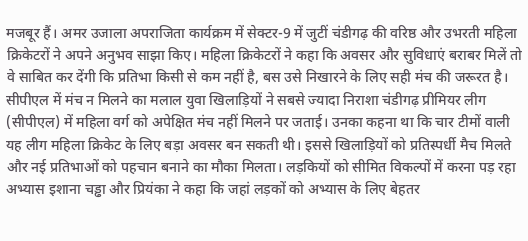मजबूर हैं। अमर उजाला अपराजिता कार्यक्रम में सेक्टर-9 में जुटीं चंडीगढ़ की वरिष्ठ और उभरती महिला क्रिकेटरों ने अपने अनुभव साझा किए। महिला क्रिकेटरों ने कहा कि अवसर और सुविधाएं बराबर मिलें तो वे साबित कर देंगी कि प्रतिभा किसी से कम नहीं है, बस उसे निखारने के लिए सही मंच की जरूरत है। सीपीएल में मंच न मिलने का मलाल युवा खिलाड़ियों ने सबसे ज्यादा निराशा चंडीगढ़ प्रीमियर लीग (सीपीएल) में महिला वर्ग को अपेक्षित मंच नहीं मिलने पर जताई। उनका कहना था कि चार टीमों वाली यह लीग महिला क्रिकेट के लिए बड़ा अवसर बन सकती थी। इससे खिलाड़ियों को प्रतिस्पर्धी मैच मिलते और नई प्रतिभाओं को पहचान बनाने का मौका मिलता। लड़कियों को सीमित विकल्पों में करना पड़ रहा अभ्यास इशाना चड्ढा और प्रियंका ने कहा कि जहां लड़कों को अभ्यास के लिए बेहतर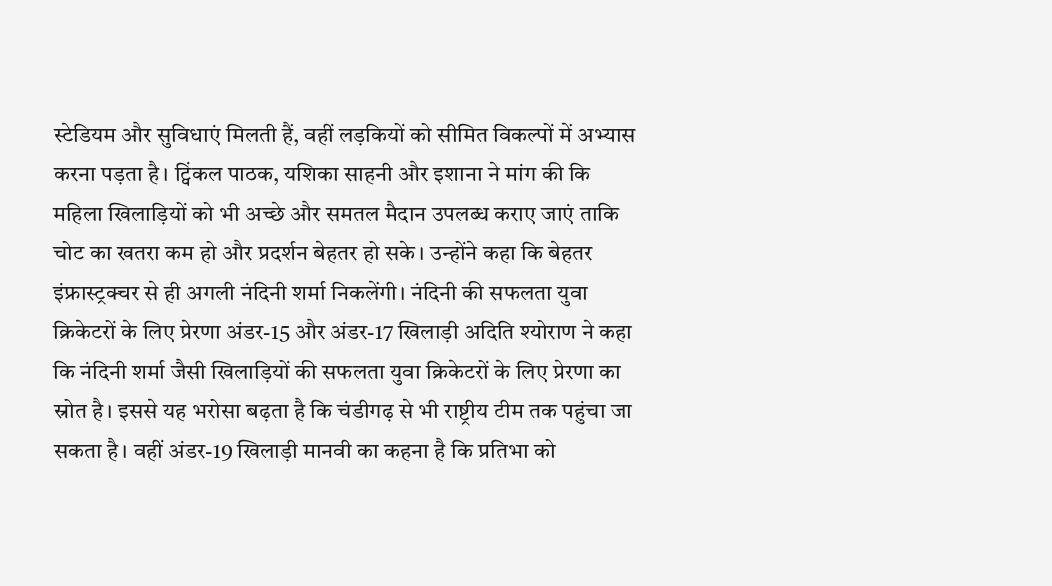स्टेडियम और सुविधाएं मिलती हैं, वहीं लड़कियों को सीमित विकल्पों में अभ्यास करना पड़ता है। ट्विंकल पाठक, यशिका साहनी और इशाना ने मांग की कि महिला खिलाड़ियों को भी अच्छे और समतल मैदान उपलब्ध कराए जाएं ताकि चोट का खतरा कम हो और प्रदर्शन बेहतर हो सके। उन्होंने कहा कि बेहतर इंफ्रास्ट्रक्चर से ही अगली नंदिनी शर्मा निकलेंगी। नंदिनी की सफलता युवा क्रिकेटरों के लिए प्रेरणा अंडर-15 और अंडर-17 खिलाड़ी अदिति श्योराण ने कहा कि नंदिनी शर्मा जैसी खिलाड़ियों की सफलता युवा क्रिकेटरों के लिए प्रेरणा का स्रोत है। इससे यह भरोसा बढ़ता है कि चंडीगढ़ से भी राष्ट्रीय टीम तक पहुंचा जा सकता है। वहीं अंडर-19 खिलाड़ी मानवी का कहना है कि प्रतिभा को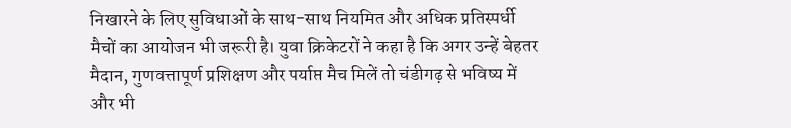निखारने के लिए सुविधाओं के साथ-साथ नियमित और अधिक प्रतिस्पर्धी मैचों का आयोजन भी जरूरी है। युवा क्रिकेटरों ने कहा है कि अगर उन्हें बेहतर मैदान, गुणवत्तापूर्ण प्रशिक्षण और पर्याप्त मैच मिलें तो चंडीगढ़ से भविष्य में और भी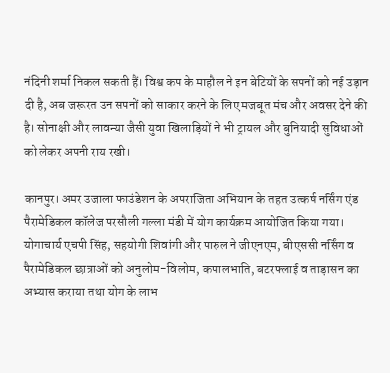नंदिनी शर्मा निकल सकती हैं। विश्व कप के माहौल ने इन बेटियों के सपनों को नई उड़ान दी है, अब जरूरत उन सपनों को साकार करने के लिए मजबूत मंच और अवसर देने की है। सोनाक्षी और लावन्या जैसी युवा खिलाड़ियों ने भी ट्रायल और बुनियादी सुविधाओं को लेकर अपनी राय रखी।

कानपुर। अमर उजाला फाउंडेशन के अपराजिता अभियान के तहत उत्कर्ष नर्सिंग एंड पैरामेडिकल कॉलेज परसौली गल्ला मंडी में योग कार्यक्रम आयोजित किया गया। योगाचार्य एचपी सिंह, सहयोगी शिवांगी और पारुल ने जीएनएम, बीएससी नर्सिंग व पैरामेडिकल छात्राओं को अनुलोम-विलोम, कपालभाति, बटरफ्लाई व ताड़ासन का अभ्यास कराया तथा योग के लाभ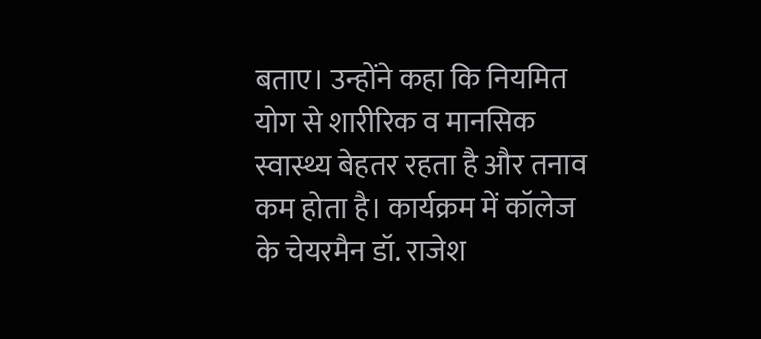बताए। उन्होंने कहा कि नियमित योग से शारीरिक व मानसिक स्वास्थ्य बेहतर रहता है और तनाव कम होता है। कार्यक्रम में कॉलेज के चेयरमैन डॉ. राजेश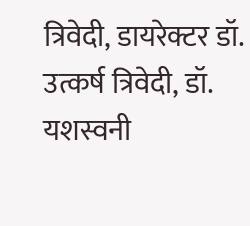त्रिवेदी, डायरेक्टर डॉ. उत्कर्ष त्रिवेदी, डॉ. यशस्वनी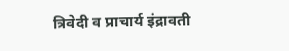त्रिवेदी व प्राचार्य इंद्रावती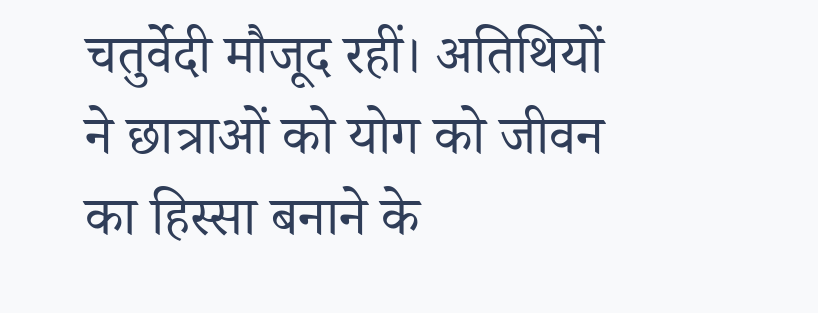चतुर्वेदी मौजूद रहीं। अतिथियों ने छात्राओं को योग को जीवन का हिस्सा बनाने के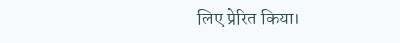लिए प्रेरित किया।